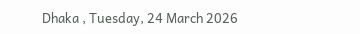Dhaka , Tuesday, 24 March 2026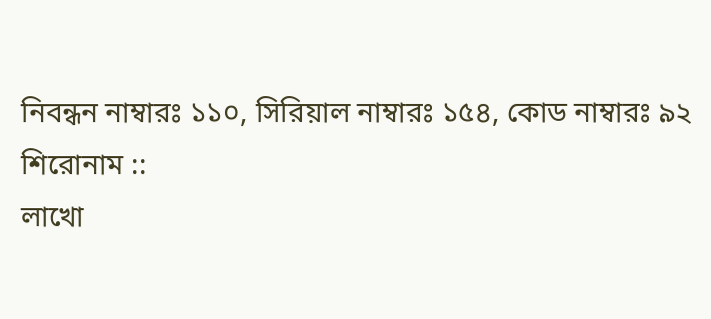নিবন্ধন নাম্বারঃ ১১০, সিরিয়াল নাম্বারঃ ১৫৪, কোড নাম্বারঃ ৯২
শিরোনাম ::
লাখো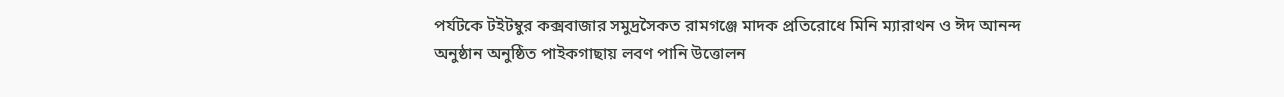পর্যটকে টইটম্বুর কক্সবাজার সমুদ্রসৈকত রামগঞ্জে মাদক প্রতিরোধে মিনি ম্যারাথন ও ঈদ আনন্দ অনুষ্ঠান অনুষ্ঠিত পাইকগাছায় লবণ পানি উত্তোলন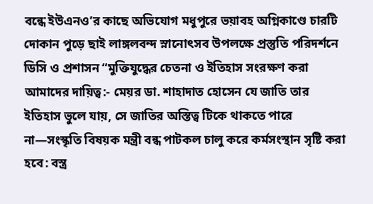বন্ধে ইউএনও’র কাছে অভিযোগ মধুপুরে ভয়াবহ অগ্নিকাণ্ডে চারটি দোকান পুড়ে ছাই লাঙ্গলবন্দ স্নানোৎসব উপলক্ষে প্রস্তুতি পরিদর্শনে ডিসি ও প্রশাসন “মুক্তিযুদ্ধের চেতনা ও ইতিহাস সংরক্ষণ করা আমাদের দায়িত্ব:- মেয়র ডা. শাহাদাত হোসেন যে জাতি তার ইতিহাস ভুলে যায়, সে জাতির অস্তিত্ব টিকে থাকতে পারে না—সংস্কৃতি বিষয়ক মন্ত্রী বন্ধ পাটকল চালু করে কর্মসংস্থান সৃষ্টি করা হবে: বস্ত্র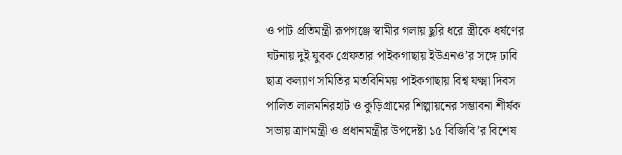ও পাট প্রতিমন্ত্রী রূপগঞ্জে স্বামীর গলায় ছুরি ধরে স্ত্রীকে ধর্ষণের ঘটনায় দুই যুবক গ্রেফতার পাইকগাছায় ইউএনও’র সঙ্গে ঢাবি ছাত্র কল্যাণ সমিতির মতবিনিময় পাইকগাছায় বিশ্ব যক্ষ্মা দিবস পালিত লালমনিরহাট ও কুড়িগ্রামের শিল্পায়নের সম্ভাবনা শীর্ষক সভায় ত্রাণমন্ত্রী ও প্রধানমন্ত্রীর উপদেষ্টা ১৫ বিজিবি’র বিশেষ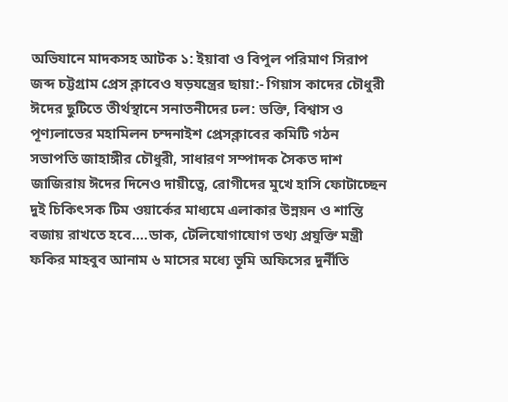অভিযানে মাদকসহ আটক ১: ইয়াবা ও বিপুল পরিমাণ সিরাপ জব্দ চট্টগ্রাম প্রেস ক্লাবেও ষড়যন্ত্রের ছায়া:- গিয়াস কাদের চৌধুরী ঈদের ছুটিতে তীর্থস্থানে সনাতনীদের ঢল: ভক্তি, বিশ্বাস ও পূণ্যলাভের মহামিলন চন্দনাইশ প্রেসক্লাবের কমিটি গঠন সভাপতি জাহাঙ্গীর চৌধুরী, সাধারণ সম্পাদক সৈকত দাশ জাজিরায় ঈদের দিনেও দায়ীত্বে, রোগীদের মুখে হাসি ফোটাচ্ছেন দুই চিকিৎসক টিম ওয়ার্কের মাধ্যমে এলাকার উন্নয়ন ও শান্তি বজায় রাখতে হবে….ডাক, টেলিযোগাযোগ তথ্য প্রযুক্তি মন্ত্রী ফকির মাহবুব আনাম ৬ মাসের মধ্যে ভূমি অফিসের দুর্নীতি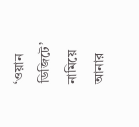‘ওয়ান ডিজিটে’ নামিয়ে আনার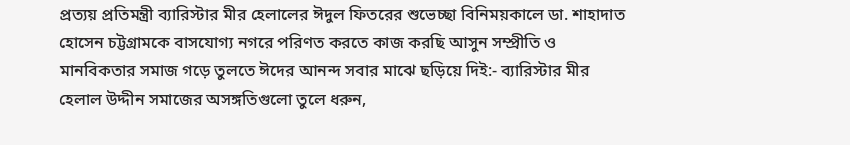প্রত্যয় প্রতিমন্ত্রী ব্যারিস্টার মীর হেলালের ঈদুল ফিতরের শুভেচ্ছা বিনিময়কালে ডা. শাহাদাত হোসেন চট্টগ্রামকে বাসযোগ্য নগরে পরিণত করতে কাজ করছি আসুন সম্প্রীতি ও মানবিকতার সমাজ গড়ে তুলতে ঈদের আনন্দ সবার মাঝে ছড়িয়ে দিই:- ব্যারিস্টার মীর হেলাল উদ্দীন সমাজের অসঙ্গতিগুলো তুলে ধরুন,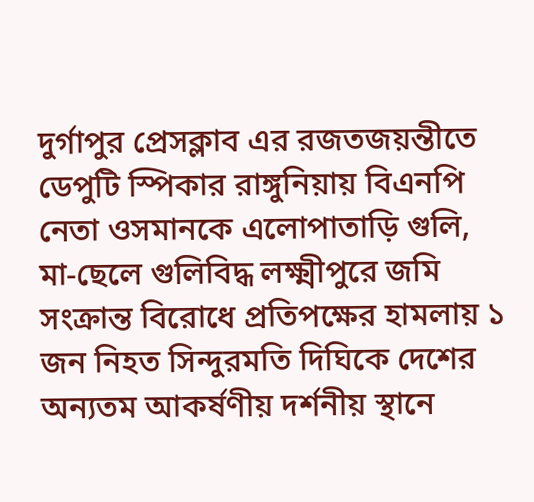দুর্গাপুর প্রেসক্লাব এর রজতজয়ন্তীতে ডেপুটি স্পিকার রাঙ্গুনিয়ায় বিএনপি নেতা ওসমানকে এলোপাতাড়ি গুলি, মা-ছেলে গুলিবিদ্ধ লক্ষ্মীপুরে জমি সংক্রান্ত বিরোধে প্রতিপক্ষের হামলায় ১ জন নিহত সিন্দুরমতি দিঘিকে দেশের অন্যতম আকর্ষণীয় দর্শনীয় স্থানে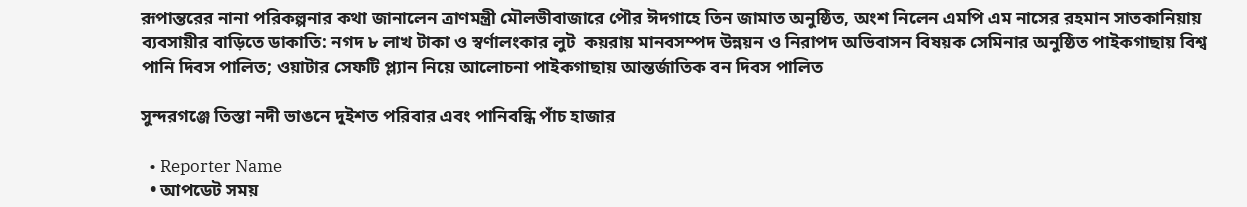রূপান্তরের নানা পরিকল্পনার কথা জানালেন ত্রাণমন্ত্রী মৌলভীবাজারে পৌর ঈদগাহে তিন জামাত অনুষ্ঠিত, অংশ নিলেন এমপি এম নাসের রহমান সাতকানিয়ায় ব্যবসায়ীর বাড়িতে ডাকাতি: নগদ ৮ লাখ টাকা ও স্বর্ণালংকার লুট  কয়রায় মানবসম্পদ উন্নয়ন ও নিরাপদ অভিবাসন বিষয়ক সেমিনার অনুষ্ঠিত পাইকগাছায় বিশ্ব পানি দিবস পালিত; ওয়াটার সেফটি প্ল্যান নিয়ে আলোচনা পাইকগাছায় আন্তর্জাতিক বন দিবস পালিত

সুন্দরগঞ্জে তিস্তা নদী ভাঙনে দুইশত পরিবার এবং পানিবন্ধি পাঁচ হাজার

  • Reporter Name
  • আপডেট সময়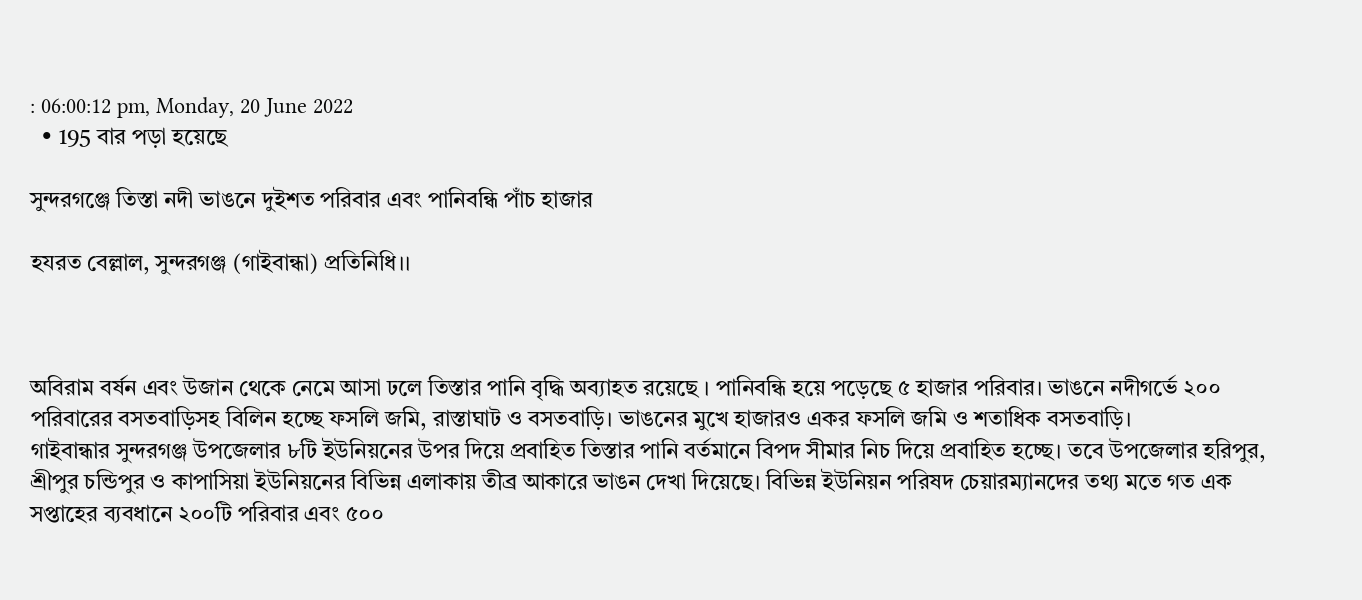: 06:00:12 pm, Monday, 20 June 2022
  • 195 বার পড়া হয়েছে

সুন্দরগঞ্জে তিস্তা নদী ভাঙনে দুইশত পরিবার এবং পানিবন্ধি পাঁচ হাজার

হযরত বেল্লাল, সুন্দরগঞ্জ (গাইবান্ধা) প্রতিনিধি।।



অবিরাম বর্ষন এবং উজান থেকে নেমে আসা ঢলে তিস্তার পানি বৃদ্ধি অব্যাহত রয়েছে । পানিবন্ধি হয়ে পড়েছে ৫ হাজার পরিবার। ভাঙনে নদীগর্ভে ২০০ পরিবারের বসতবাড়িসহ বিলিন হচ্ছে ফসলি জমি, রাস্তাঘাট ও বসতবাড়ি। ভাঙনের মুখে হাজারও একর ফসলি জমি ও শতাধিক বসতবাড়ি।
গাইবান্ধার সুন্দরগঞ্জ উপজেলার ৮টি ইউনিয়নের উপর দিয়ে প্রবাহিত তিস্তার পানি বর্তমানে বিপদ সীমার নিচ দিয়ে প্রবাহিত হচ্ছে। তবে উপজেলার হরিপুর, শ্রীপুর চন্ডিপুর ও কাপাসিয়া ইউনিয়নের বিভিন্ন এলাকায় তীব্র আকারে ভাঙন দেখা দিয়েছে। বিভিন্ন ইউনিয়ন পরিষদ চেয়ারম্যানদের তথ্য মতে গত এক সপ্তাহের ব্যবধানে ২০০টি পরিবার এবং ৫০০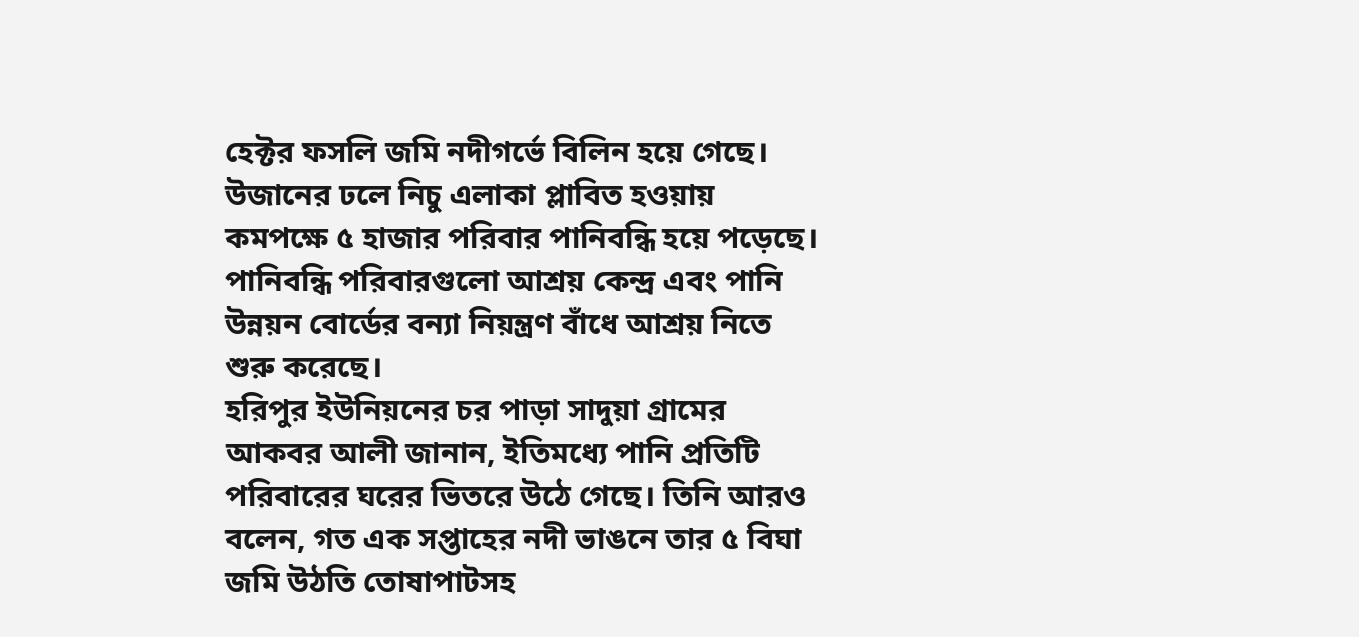হেক্টর ফসলি জমি নদীগর্ভে বিলিন হয়ে গেছে। উজানের ঢলে নিচু এলাকা প্লাবিত হওয়ায় কমপক্ষে ৫ হাজার পরিবার পানিবন্ধি হয়ে পড়েছে। পানিবন্ধি পরিবারগুলো আশ্রয় কেন্দ্র এবং পানি উন্নয়ন বোর্ডের বন্যা নিয়ন্ত্রণ বাঁধে আশ্রয় নিতে শুরু করেছে।
হরিপুর ইউনিয়নের চর পাড়া সাদুয়া গ্রামের আকবর আলী জানান, ইতিমধ্যে পানি প্রতিটি পরিবারের ঘরের ভিতরে উঠে গেছে। তিনি আরও বলেন, গত এক সপ্তাহের নদী ভাঙনে তার ৫ বিঘা জমি উঠতি তোষাপাটসহ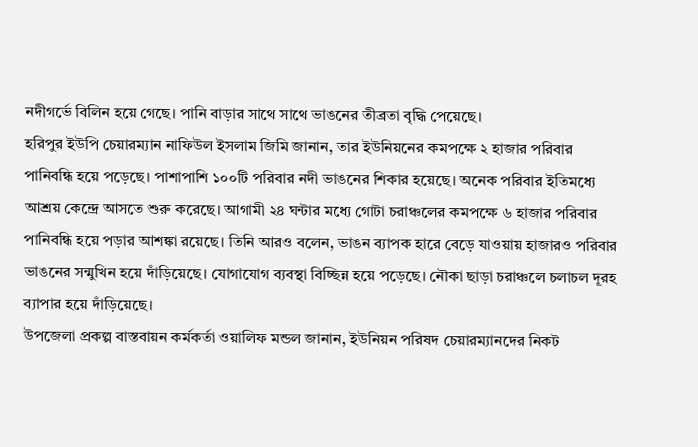নদীগর্ভে বিলিন হয়ে গেছে। পানি বাড়ার সাথে সাথে ভাঙনের তীব্রতা বৃদ্ধি পেয়েছে।
হরিপুর ইউপি চেয়ারম্যান নাফিউল ইসলাম জিমি জানান, তার ইউনিয়নের কমপক্ষে ২ হাজার পরিবার পানিবন্ধি হয়ে পড়েছে। পাশাপাশি ১০০টি পরিবার নদী ভাঙনের শিকার হয়েছে। অনেক পরিবার ইতিমধ্যে আশ্রয় কেন্দ্রে আসতে শুরু করেছে। আগামী ২৪ ঘন্টার মধ্যে গোটা চরাঞ্চলের কমপক্ষে ৬ হাজার পরিবার পানিবন্ধি হয়ে পড়ার আশঙ্কা রয়েছে। তিনি আরও বলেন, ভাঙন ব্যাপক হারে বেড়ে যাওয়ায় হাজারও পরিবার ভাঙনের সন্মুখিন হয়ে দাঁড়িয়েছে। যোগাযোগ ব্যবস্থা বিচ্ছিন্ন হয়ে পড়েছে। নৌকা ছাড়া চরাঞ্চলে চলাচল দূরহ ব্যাপার হয়ে দাঁড়িয়েছে।
উপজেলা প্রকল্প বাস্তবায়ন কর্মকর্তা ওয়ালিফ মন্ডল জানান, ইউনিয়ন পরিষদ চেয়ারম্যানদের নিকট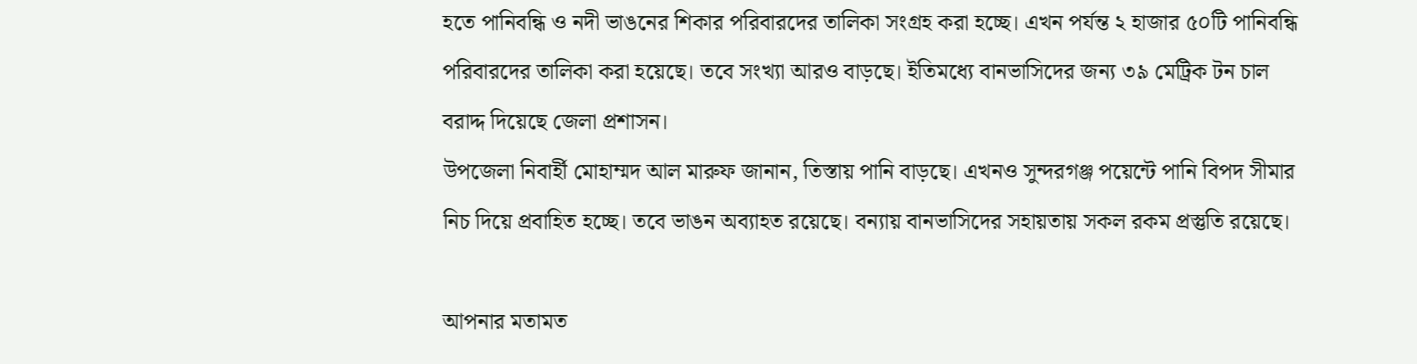হতে পানিবন্ধি ও নদী ভাঙনের শিকার পরিবারদের তালিকা সংগ্রহ করা হচ্ছে। এখন পর্যন্ত ২ হাজার ৫০টি পানিবন্ধি পরিবারদের তালিকা করা হয়েছে। তবে সংখ্যা আরও বাড়ছে। ইতিমধ্যে বানভাসিদের জন্য ৩৯ মেট্রিক টন চাল বরাদ্দ দিয়েছে জেলা প্রশাসন।
উপজেলা নিবার্হী মোহাম্মদ আল মারুফ জানান, তিস্তায় পানি বাড়ছে। এখনও সুন্দরগঞ্জ পয়েন্টে পানি বিপদ সীমার নিচ দিয়ে প্রবাহিত হচ্ছে। তবে ভাঙন অব্যাহত রয়েছে। বন্যায় বানভাসিদের সহায়তায় সকল রকম প্রস্তুতি রয়েছে।

আপনার মতামত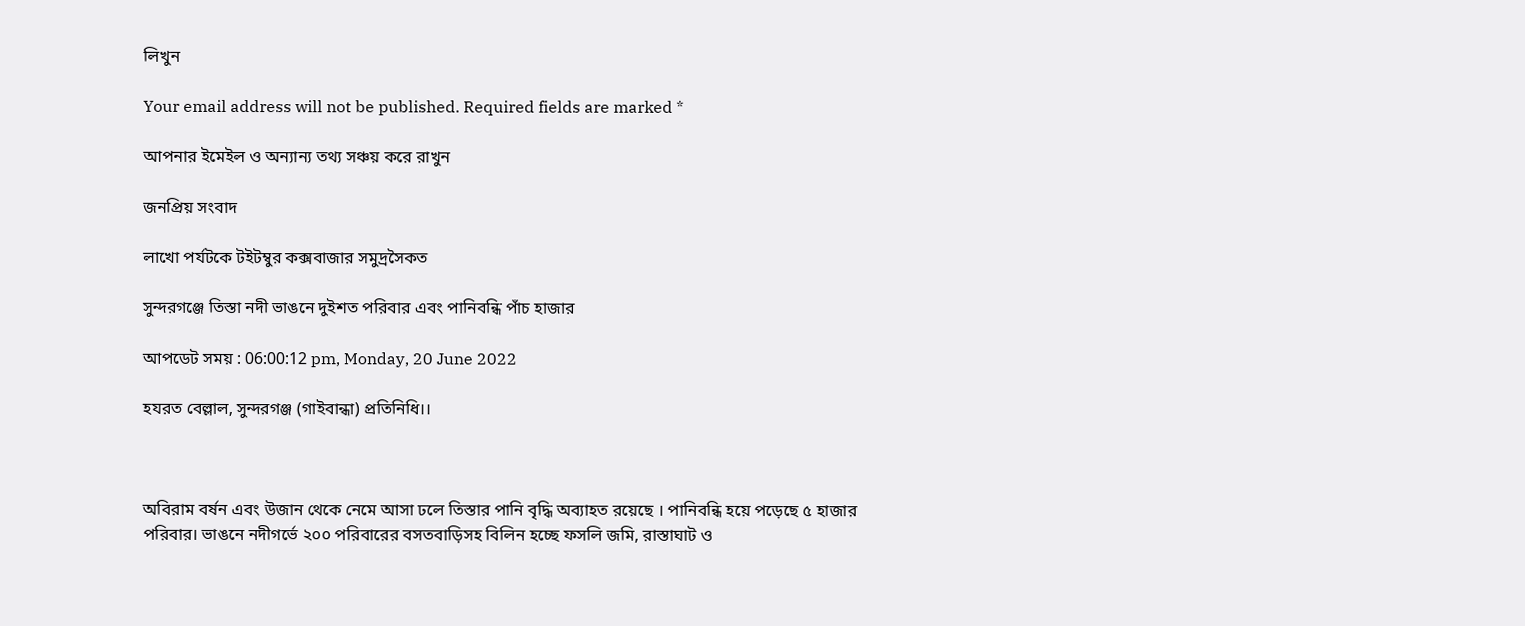লিখুন

Your email address will not be published. Required fields are marked *

আপনার ইমেইল ও অন্যান্য তথ্য সঞ্চয় করে রাখুন

জনপ্রিয় সংবাদ

লাখো পর্যটকে টইটম্বুর কক্সবাজার সমুদ্রসৈকত

সুন্দরগঞ্জে তিস্তা নদী ভাঙনে দুইশত পরিবার এবং পানিবন্ধি পাঁচ হাজার

আপডেট সময় : 06:00:12 pm, Monday, 20 June 2022

হযরত বেল্লাল, সুন্দরগঞ্জ (গাইবান্ধা) প্রতিনিধি।।



অবিরাম বর্ষন এবং উজান থেকে নেমে আসা ঢলে তিস্তার পানি বৃদ্ধি অব্যাহত রয়েছে । পানিবন্ধি হয়ে পড়েছে ৫ হাজার পরিবার। ভাঙনে নদীগর্ভে ২০০ পরিবারের বসতবাড়িসহ বিলিন হচ্ছে ফসলি জমি, রাস্তাঘাট ও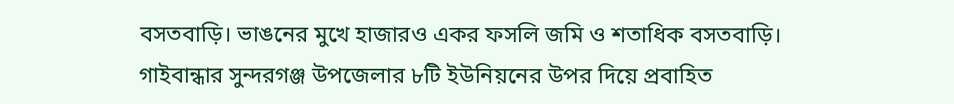বসতবাড়ি। ভাঙনের মুখে হাজারও একর ফসলি জমি ও শতাধিক বসতবাড়ি।
গাইবান্ধার সুন্দরগঞ্জ উপজেলার ৮টি ইউনিয়নের উপর দিয়ে প্রবাহিত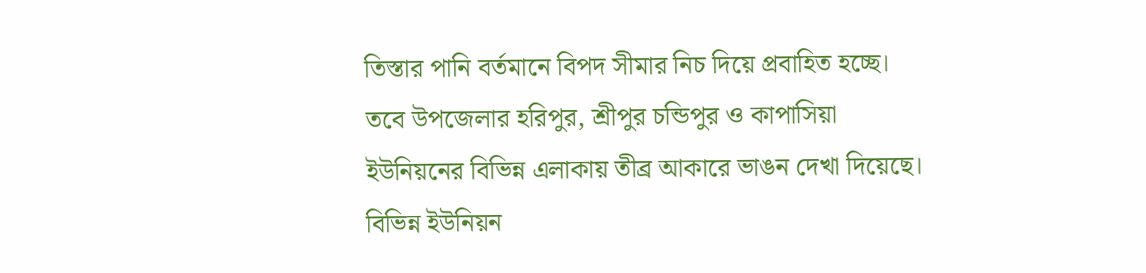তিস্তার পানি বর্তমানে বিপদ সীমার নিচ দিয়ে প্রবাহিত হচ্ছে। তবে উপজেলার হরিপুর, শ্রীপুর চন্ডিপুর ও কাপাসিয়া ইউনিয়নের বিভিন্ন এলাকায় তীব্র আকারে ভাঙন দেখা দিয়েছে। বিভিন্ন ইউনিয়ন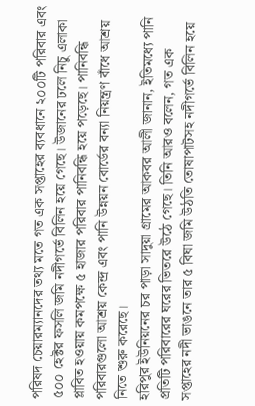পরিষদ চেয়ারম্যানদের তথ্য মতে গত এক সপ্তাহের ব্যবধানে ২০০টি পরিবার এবং ৫০০ হেক্টর ফসলি জমি নদীগর্ভে বিলিন হয়ে গেছে। উজানের ঢলে নিচু এলাকা প্লাবিত হওয়ায় কমপক্ষে ৫ হাজার পরিবার পানিবন্ধি হয়ে পড়েছে। পানিবন্ধি পরিবারগুলো আশ্রয় কেন্দ্র এবং পানি উন্নয়ন বোর্ডের বন্যা নিয়ন্ত্রণ বাঁধে আশ্রয় নিতে শুরু করেছে।
হরিপুর ইউনিয়নের চর পাড়া সাদুয়া গ্রামের আকবর আলী জানান, ইতিমধ্যে পানি প্রতিটি পরিবারের ঘরের ভিতরে উঠে গেছে। তিনি আরও বলেন, গত এক সপ্তাহের নদী ভাঙনে তার ৫ বিঘা জমি উঠতি তোষাপাটসহ নদীগর্ভে বিলিন হয়ে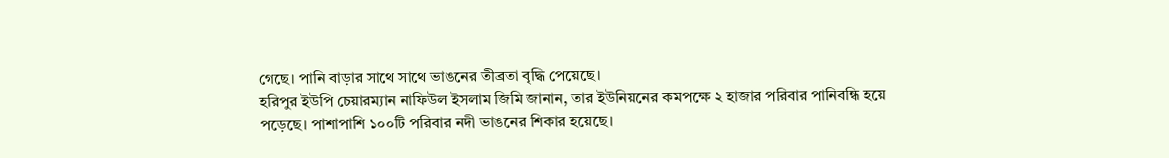গেছে। পানি বাড়ার সাথে সাথে ভাঙনের তীব্রতা বৃদ্ধি পেয়েছে।
হরিপুর ইউপি চেয়ারম্যান নাফিউল ইসলাম জিমি জানান, তার ইউনিয়নের কমপক্ষে ২ হাজার পরিবার পানিবন্ধি হয়ে পড়েছে। পাশাপাশি ১০০টি পরিবার নদী ভাঙনের শিকার হয়েছে।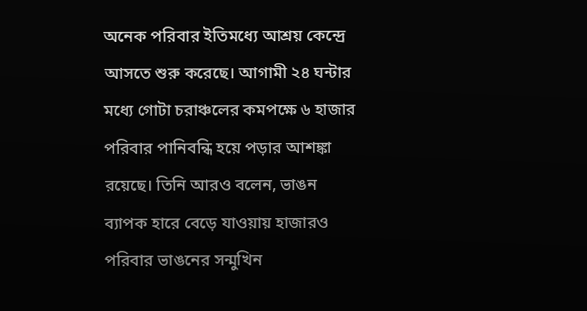অনেক পরিবার ইতিমধ্যে আশ্রয় কেন্দ্রে আসতে শুরু করেছে। আগামী ২৪ ঘন্টার মধ্যে গোটা চরাঞ্চলের কমপক্ষে ৬ হাজার পরিবার পানিবন্ধি হয়ে পড়ার আশঙ্কা রয়েছে। তিনি আরও বলেন, ভাঙন ব্যাপক হারে বেড়ে যাওয়ায় হাজারও পরিবার ভাঙনের সন্মুখিন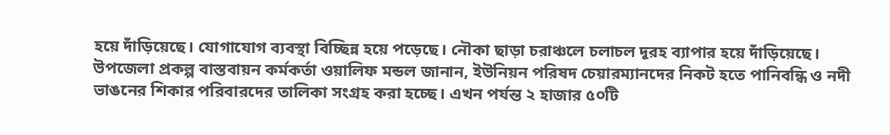হয়ে দাঁড়িয়েছে। যোগাযোগ ব্যবস্থা বিচ্ছিন্ন হয়ে পড়েছে। নৌকা ছাড়া চরাঞ্চলে চলাচল দূরহ ব্যাপার হয়ে দাঁড়িয়েছে।
উপজেলা প্রকল্প বাস্তবায়ন কর্মকর্তা ওয়ালিফ মন্ডল জানান, ইউনিয়ন পরিষদ চেয়ারম্যানদের নিকট হতে পানিবন্ধি ও নদী ভাঙনের শিকার পরিবারদের তালিকা সংগ্রহ করা হচ্ছে। এখন পর্যন্ত ২ হাজার ৫০টি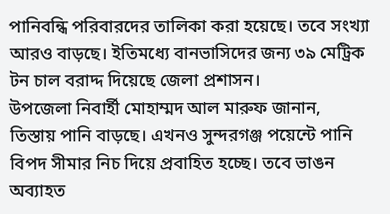পানিবন্ধি পরিবারদের তালিকা করা হয়েছে। তবে সংখ্যা আরও বাড়ছে। ইতিমধ্যে বানভাসিদের জন্য ৩৯ মেট্রিক টন চাল বরাদ্দ দিয়েছে জেলা প্রশাসন।
উপজেলা নিবার্হী মোহাম্মদ আল মারুফ জানান, তিস্তায় পানি বাড়ছে। এখনও সুন্দরগঞ্জ পয়েন্টে পানি বিপদ সীমার নিচ দিয়ে প্রবাহিত হচ্ছে। তবে ভাঙন অব্যাহত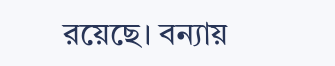রয়েছে। বন্যায়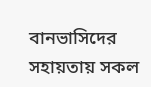বানভাসিদের সহায়তায় সকল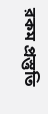রকম প্রস্তুতি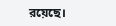রয়েছে।